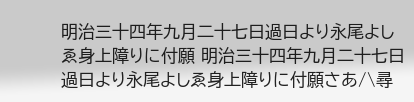明治三十四年九月二十七日過日より永尾よしゑ身上障りに付願 明治三十四年九月二十七日過日より永尾よしゑ身上障りに付願さあ/\尋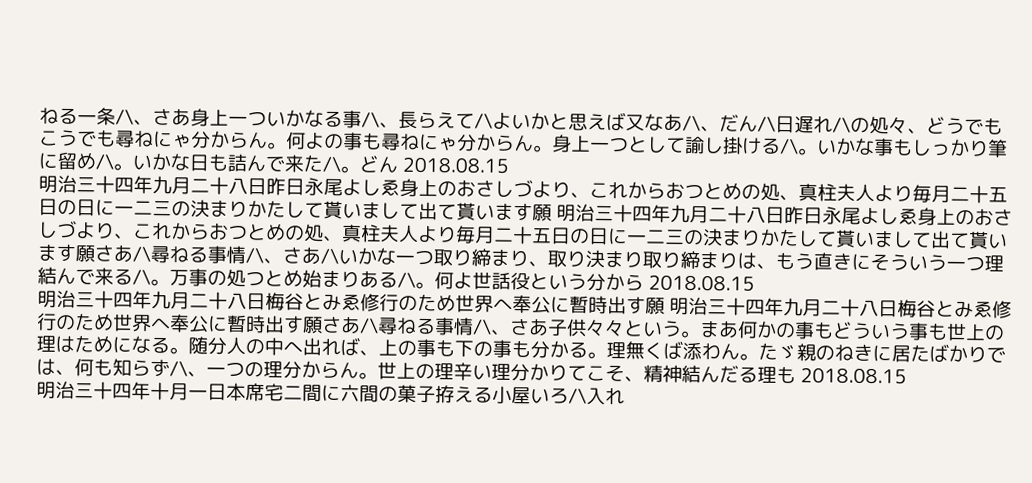ねる一条/\、さあ身上一ついかなる事/\、長らえて/\よいかと思えば又なあ/\、だん/\日遅れ/\の処々、どうでもこうでも尋ねにゃ分からん。何よの事も尋ねにゃ分からん。身上一つとして諭し掛ける/\。いかな事もしっかり筆に留め/\。いかな日も詰んで来た/\。どん 2018.08.15
明治三十四年九月二十八日昨日永尾よしゑ身上のおさしづより、これからおつとめの処、真柱夫人より毎月二十五日の日に一二三の決まりかたして貰いまして出て貰います願 明治三十四年九月二十八日昨日永尾よしゑ身上のおさしづより、これからおつとめの処、真柱夫人より毎月二十五日の日に一二三の決まりかたして貰いまして出て貰います願さあ/\尋ねる事情/\、さあ/\いかな一つ取り締まり、取り決まり取り締まりは、もう直きにそういう一つ理結んで来る/\。万事の処つとめ始まりある/\。何よ世話役という分から 2018.08.15
明治三十四年九月二十八日梅谷とみゑ修行のため世界へ奉公に暫時出す願 明治三十四年九月二十八日梅谷とみゑ修行のため世界へ奉公に暫時出す願さあ/\尋ねる事情/\、さあ子供々々という。まあ何かの事もどういう事も世上の理はためになる。随分人の中へ出れば、上の事も下の事も分かる。理無くば添わん。たゞ親のねきに居たばかりでは、何も知らず/\、一つの理分からん。世上の理辛い理分かりてこそ、精神結んだる理も 2018.08.15
明治三十四年十月一日本席宅二間に六間の菓子拵える小屋いろ/\入れ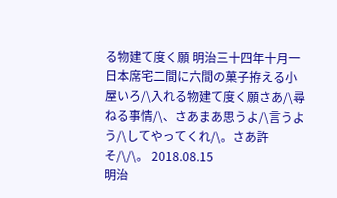る物建て度く願 明治三十四年十月一日本席宅二間に六間の菓子拵える小屋いろ/\入れる物建て度く願さあ/\尋ねる事情/\、さあまあ思うよ/\言うよう/\してやってくれ/\。さあ許そ/\/\。 2018.08.15
明治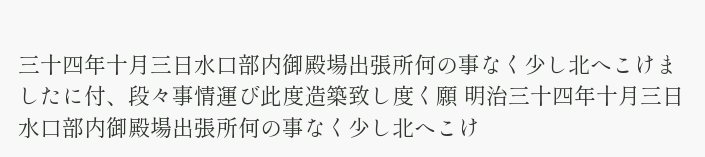三十四年十月三日水口部内御殿場出張所何の事なく少し北へこけましたに付、段々事情運び此度造築致し度く願 明治三十四年十月三日水口部内御殿場出張所何の事なく少し北へこけ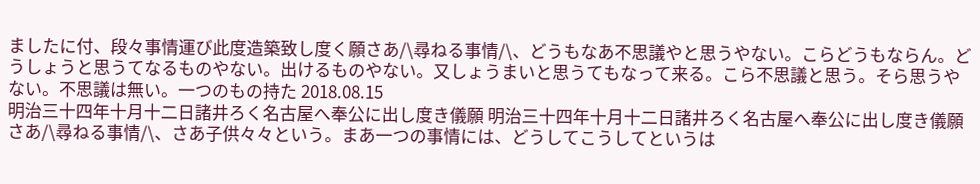ましたに付、段々事情運び此度造築致し度く願さあ/\尋ねる事情/\、どうもなあ不思議やと思うやない。こらどうもならん。どうしょうと思うてなるものやない。出けるものやない。又しょうまいと思うてもなって来る。こら不思議と思う。そら思うやない。不思議は無い。一つのもの持た 2018.08.15
明治三十四年十月十二日諸井ろく名古屋へ奉公に出し度き儀願 明治三十四年十月十二日諸井ろく名古屋へ奉公に出し度き儀願さあ/\尋ねる事情/\、さあ子供々々という。まあ一つの事情には、どうしてこうしてというは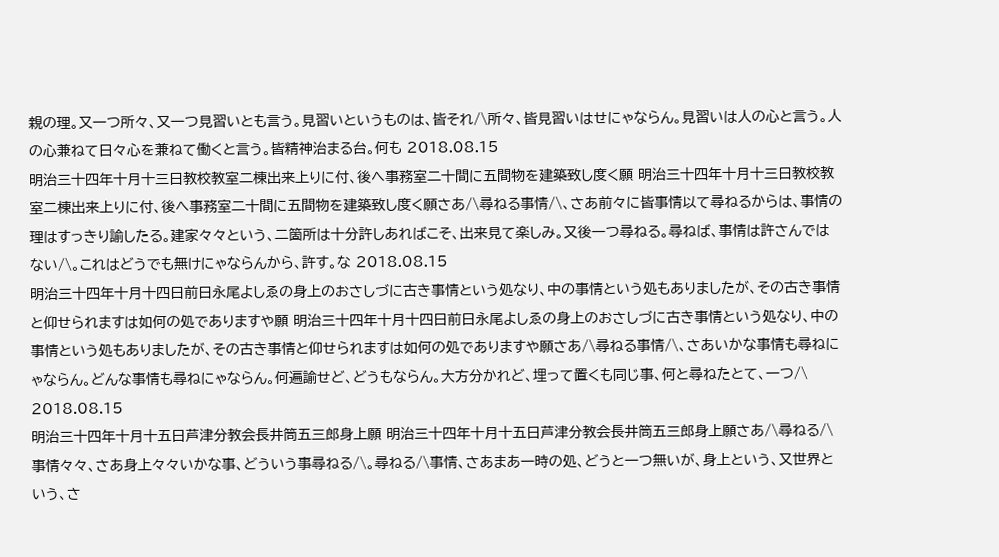親の理。又一つ所々、又一つ見習いとも言う。見習いというものは、皆それ/\所々、皆見習いはせにゃならん。見習いは人の心と言う。人の心兼ねて日々心を兼ねて働くと言う。皆精神治まる台。何も 2018.08.15
明治三十四年十月十三日教校教室二棟出来上りに付、後へ事務室二十間に五間物を建築致し度く願 明治三十四年十月十三日教校教室二棟出来上りに付、後へ事務室二十間に五間物を建築致し度く願さあ/\尋ねる事情/\、さあ前々に皆事情以て尋ねるからは、事情の理はすっきり諭したる。建家々々という、二箇所は十分許しあればこそ、出来見て楽しみ。又後一つ尋ねる。尋ねば、事情は許さんではない/\。これはどうでも無けにゃならんから、許す。な 2018.08.15
明治三十四年十月十四日前日永尾よしゑの身上のおさしづに古き事情という処なり、中の事情という処もありましたが、その古き事情と仰せられますは如何の処でありますや願 明治三十四年十月十四日前日永尾よしゑの身上のおさしづに古き事情という処なり、中の事情という処もありましたが、その古き事情と仰せられますは如何の処でありますや願さあ/\尋ねる事情/\、さあいかな事情も尋ねにゃならん。どんな事情も尋ねにゃならん。何遍諭せど、どうもならん。大方分かれど、埋って置くも同じ事、何と尋ねたとて、一つ/\ 2018.08.15
明治三十四年十月十五日芦津分教会長井筒五三郎身上願 明治三十四年十月十五日芦津分教会長井筒五三郎身上願さあ/\尋ねる/\事情々々、さあ身上々々いかな事、どういう事尋ねる/\。尋ねる/\事情、さあまあ一時の処、どうと一つ無いが、身上という、又世界という、さ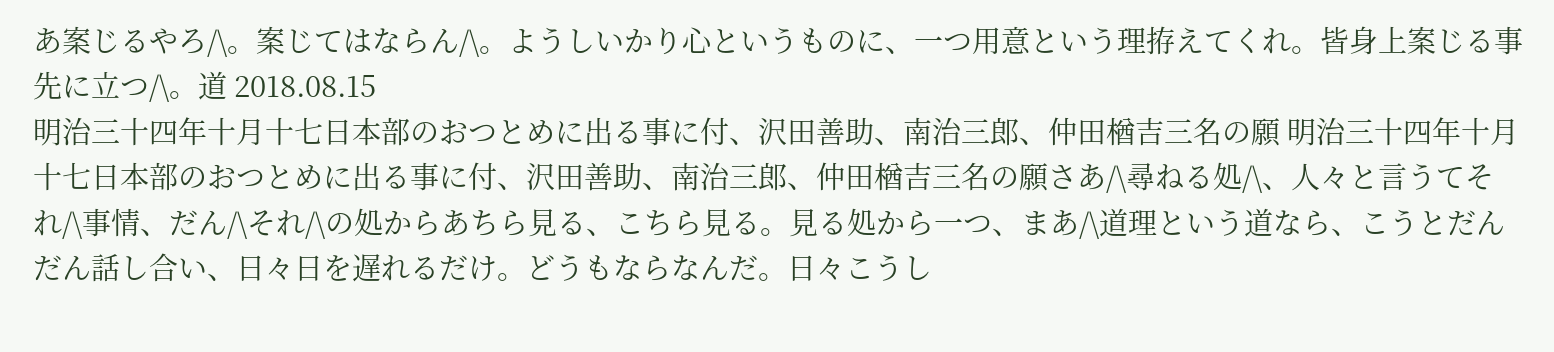あ案じるやろ/\。案じてはならん/\。ようしいかり心というものに、一つ用意という理拵えてくれ。皆身上案じる事先に立つ/\。道 2018.08.15
明治三十四年十月十七日本部のおつとめに出る事に付、沢田善助、南治三郎、仲田楢吉三名の願 明治三十四年十月十七日本部のおつとめに出る事に付、沢田善助、南治三郎、仲田楢吉三名の願さあ/\尋ねる処/\、人々と言うてそれ/\事情、だん/\それ/\の処からあちら見る、こちら見る。見る処から一つ、まあ/\道理という道なら、こうとだんだん話し合い、日々日を遅れるだけ。どうもならなんだ。日々こうし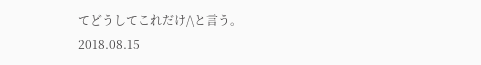てどうしてこれだけ/\と言う。 2018.08.15